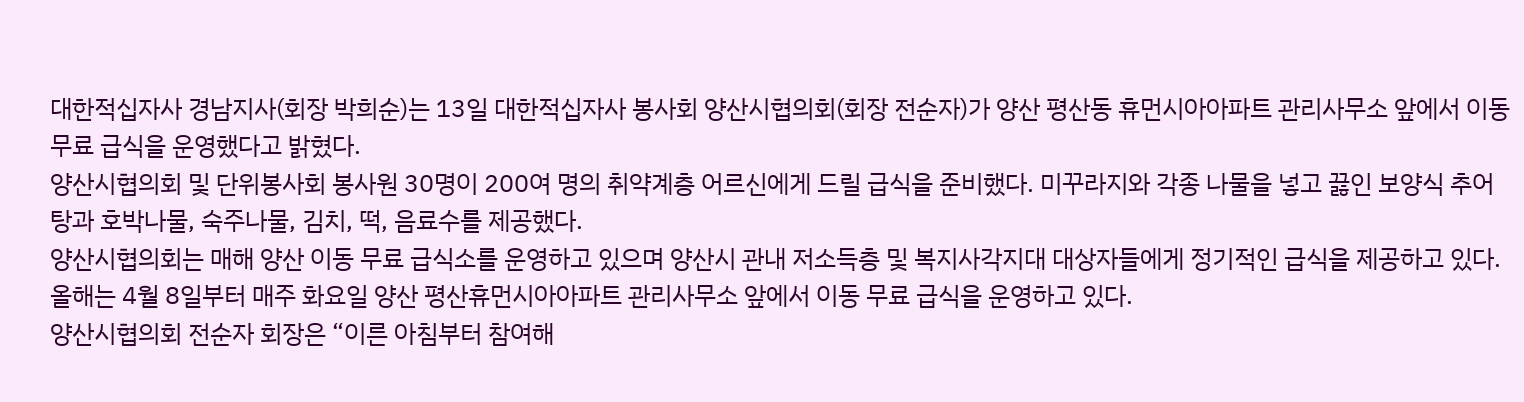대한적십자사 경남지사(회장 박희순)는 13일 대한적십자사 봉사회 양산시협의회(회장 전순자)가 양산 평산동 휴먼시아아파트 관리사무소 앞에서 이동 무료 급식을 운영했다고 밝혔다.
양산시협의회 및 단위봉사회 봉사원 30명이 200여 명의 취약계층 어르신에게 드릴 급식을 준비했다. 미꾸라지와 각종 나물을 넣고 끓인 보양식 추어탕과 호박나물, 숙주나물, 김치, 떡, 음료수를 제공했다.
양산시협의회는 매해 양산 이동 무료 급식소를 운영하고 있으며 양산시 관내 저소득층 및 복지사각지대 대상자들에게 정기적인 급식을 제공하고 있다. 올해는 4월 8일부터 매주 화요일 양산 평산휴먼시아아파트 관리사무소 앞에서 이동 무료 급식을 운영하고 있다.
양산시협의회 전순자 회장은 “이른 아침부터 참여해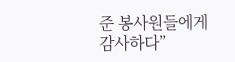준 봉사원들에게 감사하다”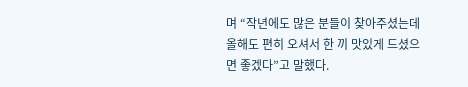며 “작년에도 많은 분들이 찾아주셨는데 올해도 편히 오셔서 한 끼 맛있게 드셨으면 좋겠다”고 말했다.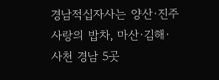경남적십자사는 양산·진주 사랑의 밥차, 마산·김해·사천 경남 5곳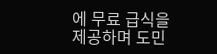에 무료 급식을 제공하며 도민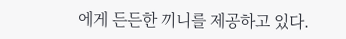에게 든든한 끼니를 제공하고 있다.